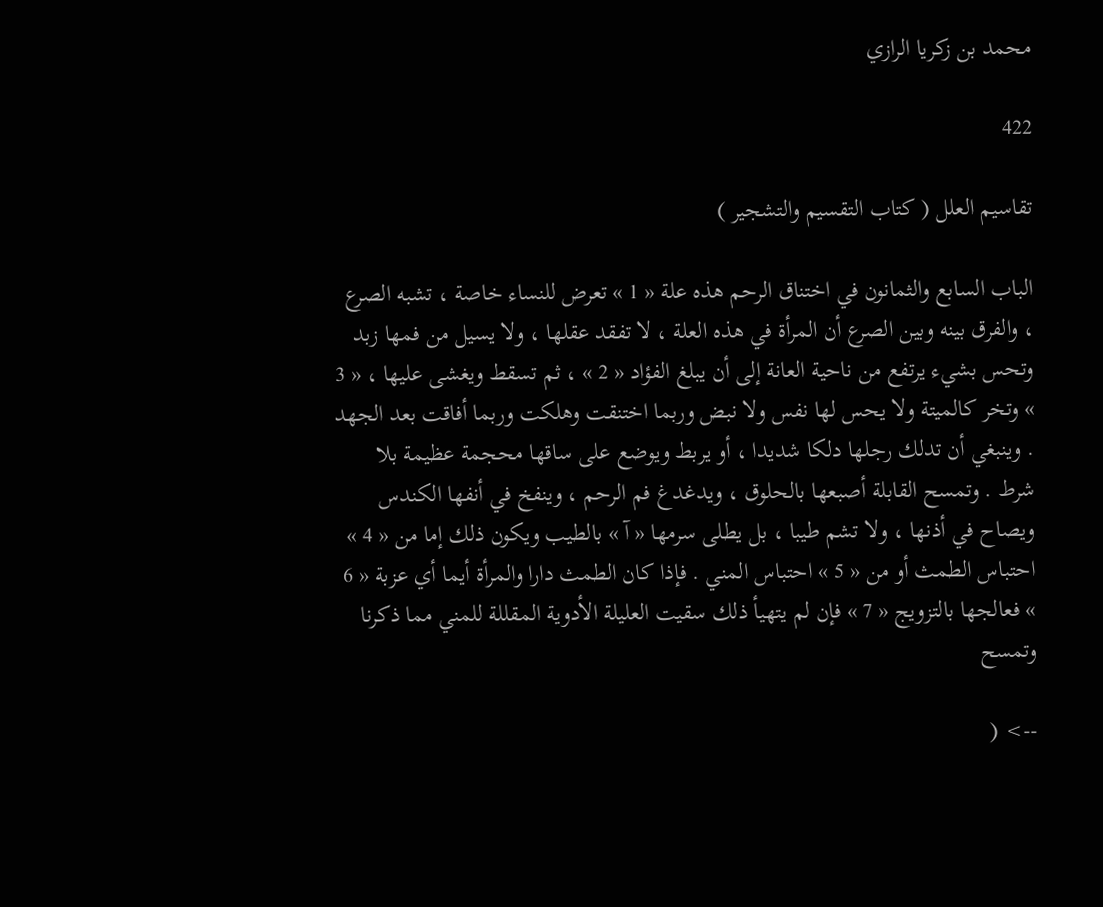محمد بن زكريا الرازي

422

تقاسيم العلل ( كتاب التقسيم والتشجير )

الباب السابع والثمانون في اختناق الرحم هذه علة « 1 » تعرض للنساء خاصة ، تشبه الصرع ، والفرق بينه وبين الصرع أن المرأة في هذه العلة ، لا تفقد عقلها ، ولا يسيل من فمها زبد وتحس بشيء يرتفع من ناحية العانة إلى أن يبلغ الفؤاد « 2 » ، ثم تسقط ويغشى عليها ، « 3 » وتخر كالميتة ولا يحس لها نفس ولا نبض وربما اختنقت وهلكت وربما أفاقت بعد الجهد . وينبغي أن تدلك رجلها دلكا شديدا ، أو يربط ويوضع على ساقها محجمة عظيمة بلا شرط . وتمسح القابلة أصبعها بالحلوق ، ويدغدغ فم الرحم ، وينفخ في أنفها الكندس ويصاح في أذنها ، ولا تشم طيبا ، بل يطلى سرمها « آ » بالطيب ويكون ذلك إما من « 4 » احتباس الطمث أو من « 5 » احتباس المني . فإذا كان الطمث دارا والمرأة أيما أي عزبة « 6 » فعالجها بالتزويج « 7 » فإن لم يتهيأ ذلك سقيت العليلة الأدوية المقللة للمني مما ذكرنا وتمسح

--> (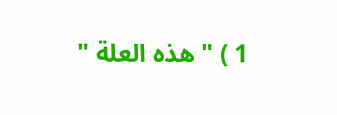1 ) " هذه العلة "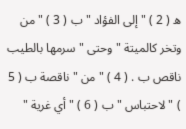ه ( 2 ) " إلى الفؤاد " ب ( 3 ) " من وتخر كالميتة " وحتى " سرمها بالطيب ناقص ب . ( 4 ) " من " ناقصة ب ( 5 ) " لاحتباس " ب ( 6 ) " أي غرية "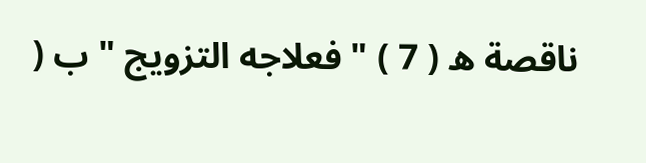ناقصة ه ( 7 ) " فعلاجه التزويج " ب (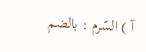آ ) السّرم : بالضم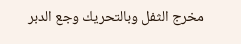مخرج الثفل وبالتحريك وجع الدبر